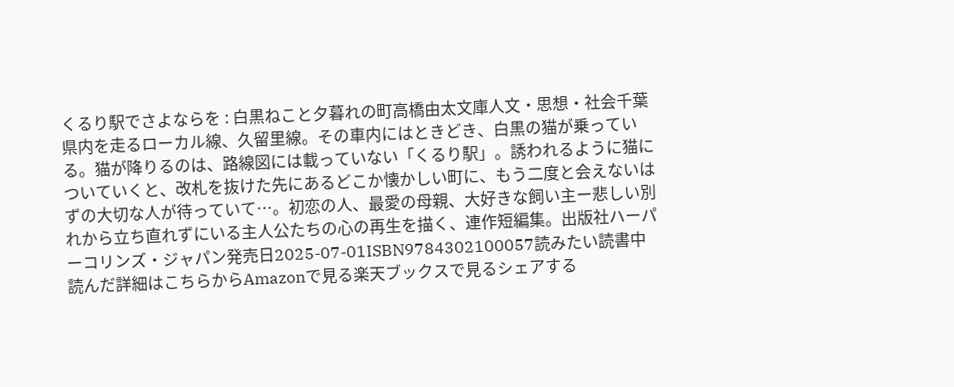くるり駅でさよならを : 白黒ねこと夕暮れの町高橋由太文庫人文・思想・社会千葉県内を走るローカル線、久留里線。その車内にはときどき、白黒の猫が乗っている。猫が降りるのは、路線図には載っていない「くるり駅」。誘われるように猫についていくと、改札を抜けた先にあるどこか懐かしい町に、もう二度と会えないはずの大切な人が待っていて…。初恋の人、最愛の母親、大好きな飼い主ー悲しい別れから立ち直れずにいる主人公たちの心の再生を描く、連作短編集。出版社ハーパーコリンズ・ジャパン発売日2025-07-01ISBN9784302100057読みたい読書中読んだ詳細はこちらからAmazonで見る楽天ブックスで見るシェアする